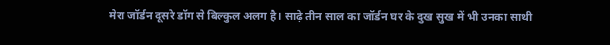मेरा जॉर्डन दूसरे डॉग से बिल्कुल अलग है। साढ़े तीन साल का जॉर्डन घर के दुख सुख में भी उनका साथी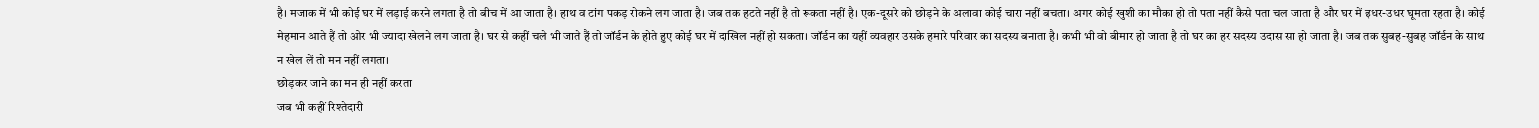है। मजाक में भी कोई घर में लड़ाई करने लगता है तो बीच में आ जाता है। हाथ व टांग पकड़ रोकने लग जाता है। जब तक हटते नहीं है तो रूकता नहीं है। एक-दूसरे को छोड़ने के अलावा कोई चारा नहीं बचता। अगर कोई खुशी का मौका हो तो पता नहीं कैसे पता चल जाता है और घर में इधर-उधर घूमता रहता है। कोई मेहमान आते हैं तो ओर भी ज्यादा खेलने लग जाता है। घर से कहीं चले भी जाते हैं तो जॉर्डन के होते हुए कोई घर में दाखिल नहीं हो सकता। जॉर्डन का यहीं व्यवहार उसके हमारे परिवार का सदस्य बनाता है। कभी भी वो बीमार हो जाता है तो घर का हर सदस्य उदास सा हो जाता है। जब तक सुबह-सुबह जॉर्डन के साथ न खेल लें तो मन नहीं लगता।
छोड़कर जाने का मन ही नहीं करता
जब भी कहीं रिश्तेदारी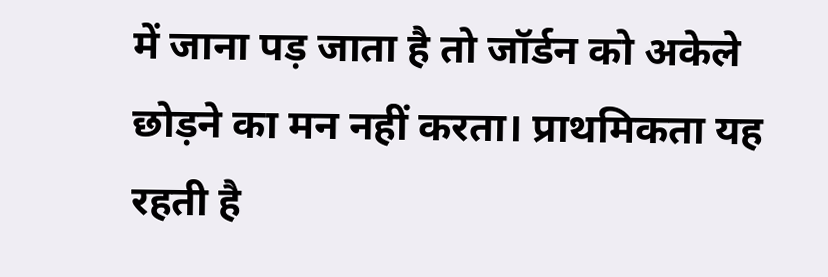में जाना पड़ जाता है तो जॉर्डन को अकेले छोड़ने का मन नहीं करता। प्राथमिकता यह रहती है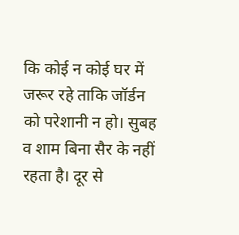कि कोई न कोई घर में जरूर रहे ताकि जॉर्डन को परेशानी न हो। सुबह व शाम बिना सैर के नहीं रहता है। दूर से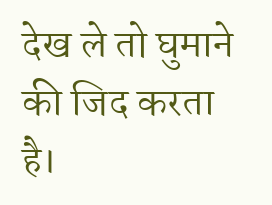देख ले तो घुमाने की जिद करता है।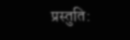प्रस्तुति: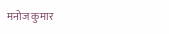मनोज कुमार